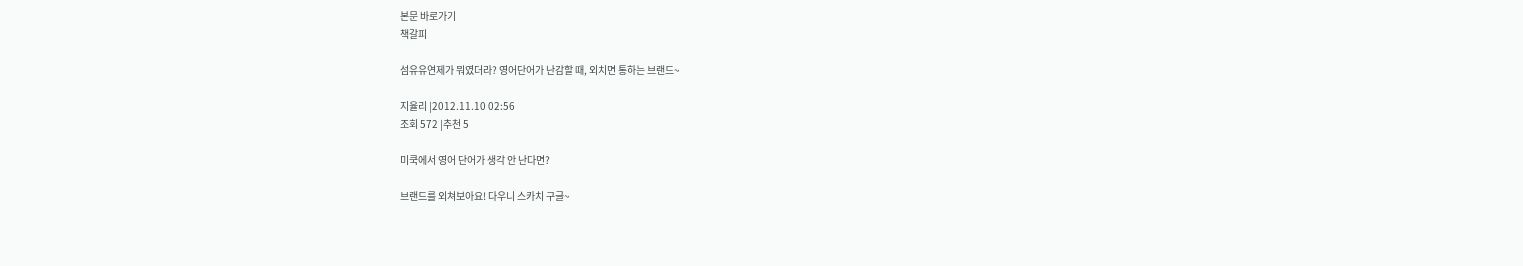본문 바로가기
책갈피

섬유유연제가 뭐였더라? 영어단어가 난감할 때, 외치면 통하는 브랜드~

지율리 |2012.11.10 02:56
조회 572 |추천 5

미쿡에서 영어 단어가 생각 안 난다면?

브랜드를 외쳐보아요! 다우니 스카치 구글~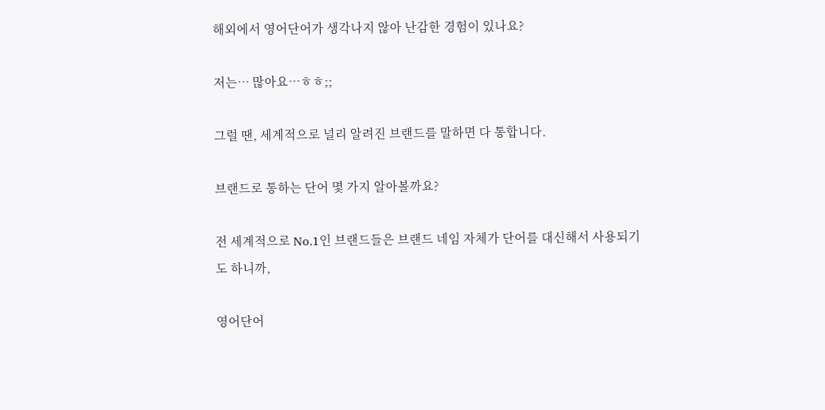해외에서 영어단어가 생각나지 않아 난감한 경험이 있나요?

저는… 많아요…ㅎㅎ;;

그럴 땐, 세계적으로 널리 알려진 브랜드를 말하면 다 통합니다.

브랜드로 통하는 단어 몇 가지 알아볼까요?

전 세계적으로 No.1인 브랜드들은 브랜드 네임 자체가 단어를 대신해서 사용되기도 하니까,

영어단어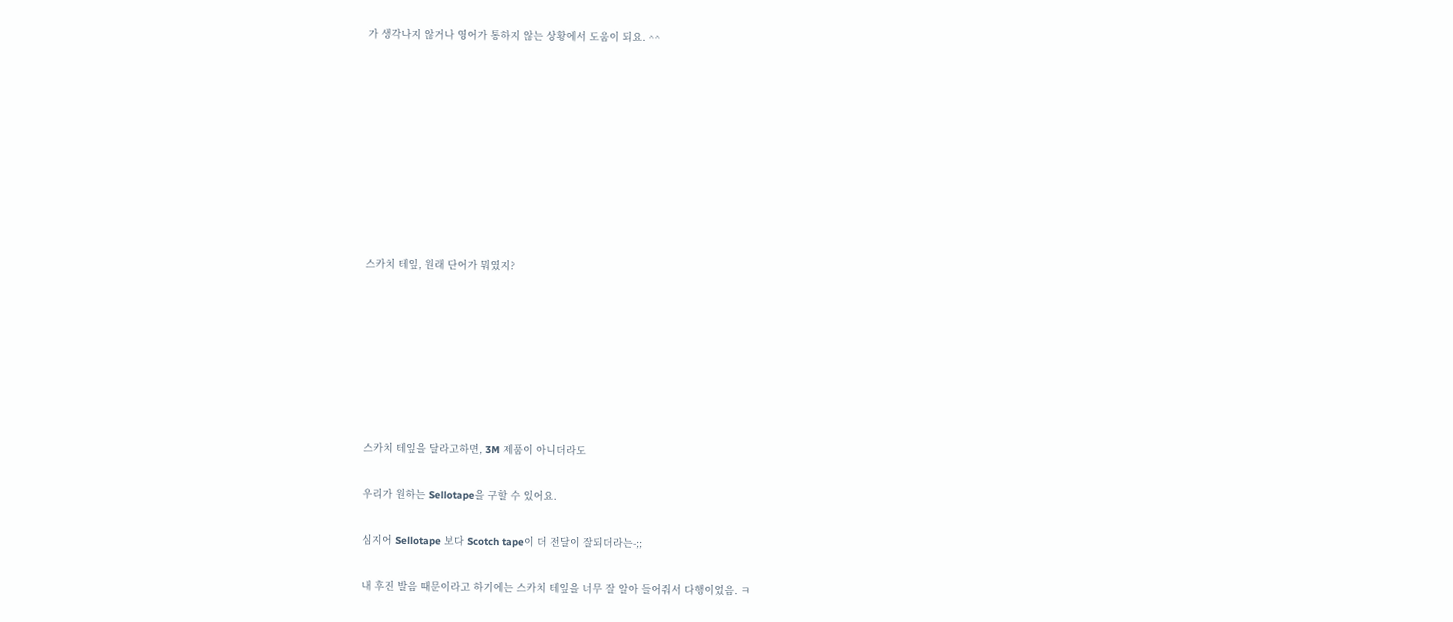가 생각나지 않거나 영어가 통하지 않는 상황에서 도움이 되요. ^^









스카치 테잎, 원래 단어가 뭐였지?







스카치 테잎을 달라고하면, 3M 제품이 아니더라도

우리가 원하는 Sellotape을 구할 수 있어요.

심지어 Sellotape 보다 Scotch tape이 더 전달이 잘되더라는-;;

내 후진 발음 때문이라고 하기에는 스카치 테잎을 너무 잘 알아 들어줘서 다행이었음. ㅋ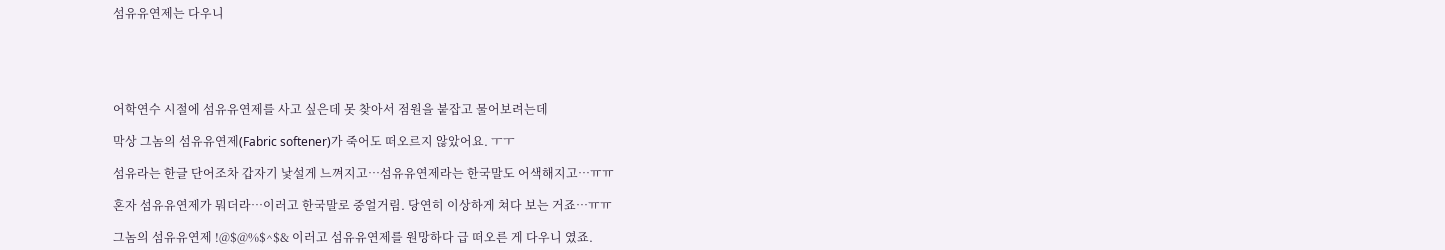섬유유연제는 다우니





어학연수 시절에 섬유유연제를 사고 싶은데 못 찾아서 점원을 붙잡고 물어보려는데

막상 그놈의 섬유유연제(Fabric softener)가 죽어도 떠오르지 않았어요. ㅜㅜ

섬유라는 한글 단어조차 갑자기 낯설게 느껴지고…섬유유연제라는 한국말도 어색해지고…ㅠㅠ

혼자 섬유유연제가 뭐더라…이러고 한국말로 중얼거림. 당연히 이상하게 쳐다 보는 거죠…ㅠㅠ

그놈의 섬유유연제 !@$@%$^$& 이러고 섬유유연제를 원망하다 급 떠오른 게 다우니 였죠.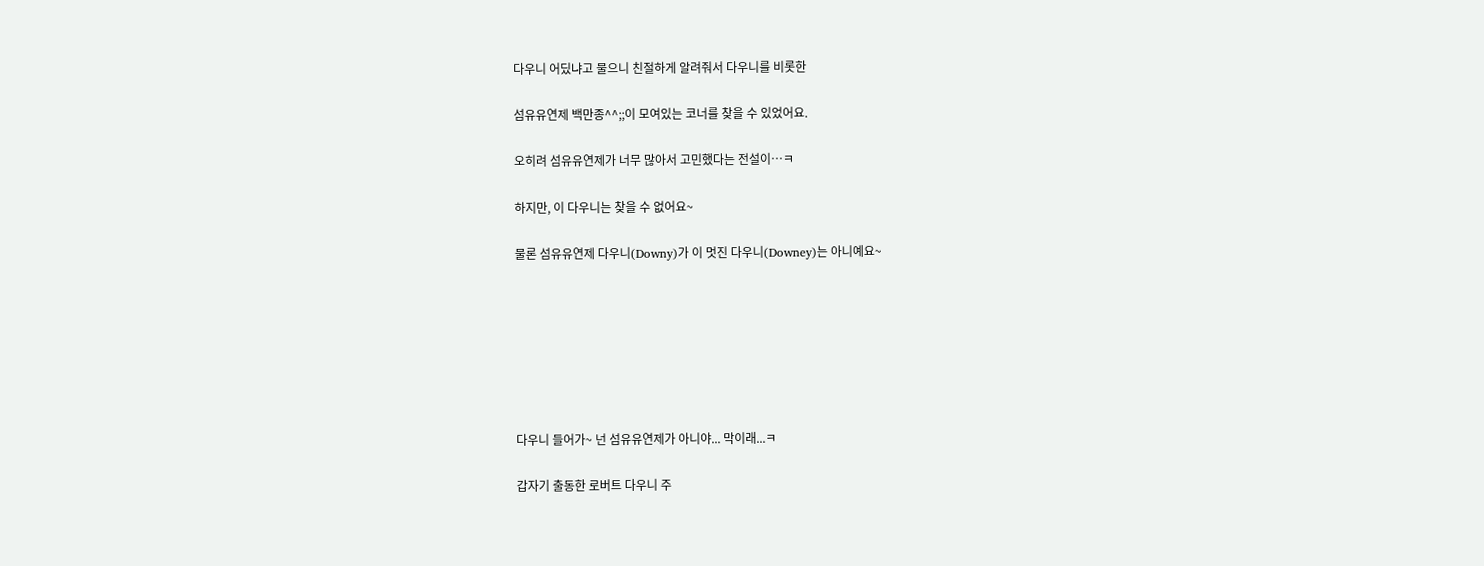다우니 어딨냐고 물으니 친절하게 알려줘서 다우니를 비롯한

섬유유연제 백만종^^;;이 모여있는 코너를 찾을 수 있었어요.

오히려 섬유유연제가 너무 많아서 고민했다는 전설이…ㅋ

하지만, 이 다우니는 찾을 수 없어요~

물론 섬유유연제 다우니(Downy)가 이 멋진 다우니(Downey)는 아니예요~







다우니 들어가~ 넌 섬유유연제가 아니야... 막이래...ㅋ

갑자기 출동한 로버트 다우니 주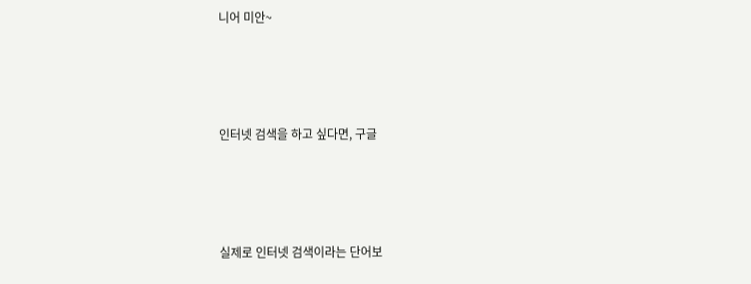니어 미안~





인터넷 검색을 하고 싶다면, 구글





실제로 인터넷 검색이라는 단어보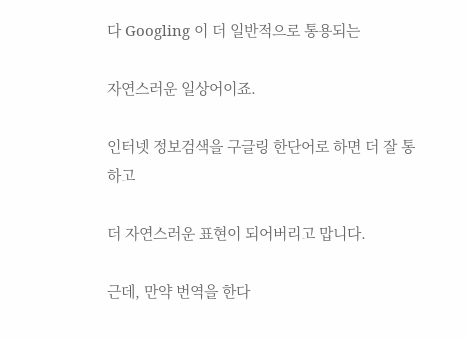다 Googling 이 더 일반적으로 통용되는

자연스러운 일상어이죠.

인터넷 정보검색을 구글링 한단어로 하면 더 잘 통하고

더 자연스러운 표현이 되어버리고 맙니다.

근데, 만약 번역을 한다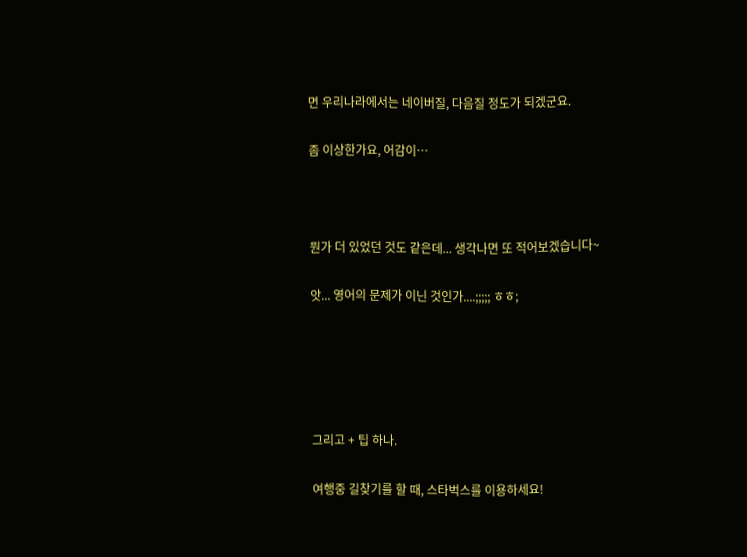면 우리나라에서는 네이버질, 다음질 정도가 되겠군요.

좀 이상한가요, 어감이…



뭔가 더 있었던 것도 같은데... 생각나면 또 적어보겠습니다~

앗... 영어의 문제가 이닌 것인가....;;;;; ㅎㅎ;





그리고 + 팁 하나.

여행중 길찾기를 할 때, 스타벅스를 이용하세요!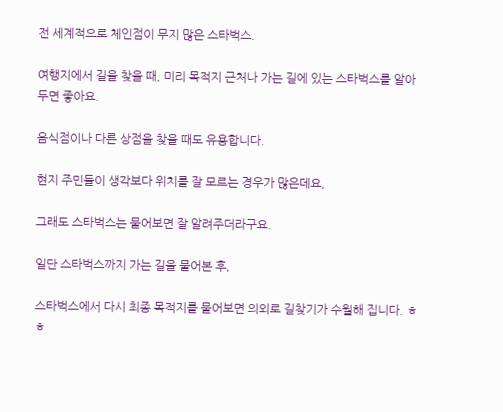전 세계적으로 체인점이 무지 많은 스타벅스.

여행지에서 길을 찾을 때, 미리 목적지 근처나 가는 길에 있는 스타벅스를 알아두면 좋아요.

음식점이나 다른 상점을 찾을 때도 유용합니다.

현지 주민들이 생각보다 위치를 잘 모르는 경우가 많은데요,

그래도 스타벅스는 물어보면 잘 알려주더라구요.

일단 스타벅스까지 가는 길을 물어본 후,

스타벅스에서 다시 최종 목적지를 물어보면 의외로 길찾기가 수월해 집니다. ㅎㅎ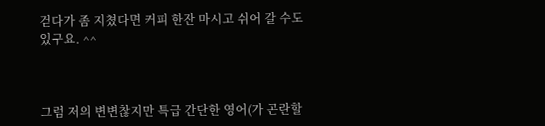걷다가 좀 지쳤다면 커피 한잔 마시고 쉬어 갈 수도 있구요. ^^



그럼 저의 변변찮지만 특급 간단한 영어(가 곤란할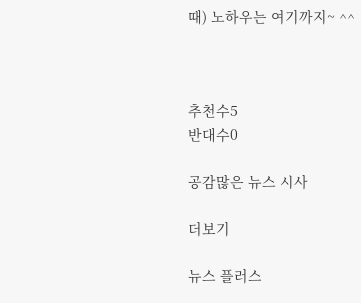때) 노하우는 여기까지~ ^^



추천수5
반대수0

공감많은 뉴스 시사

더보기

뉴스 플러스